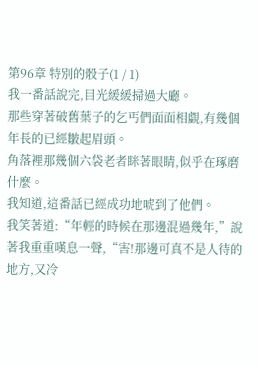第96章 特別的骰子(1 / 1)
我一番話說完,目光緩緩掃過大廳。
那些穿著破舊葉子的乞丐們面面相覷,有幾個年長的已經皺起眉頭。
角落裡那幾個六袋老者眯著眼睛,似乎在琢磨什麼。
我知道,這番話已經成功地唬到了他們。
我笑著道:“年輕的時候在那邊混過幾年,”說著我重重嘆息一聲,“害!那邊可真不是人待的地方,又冷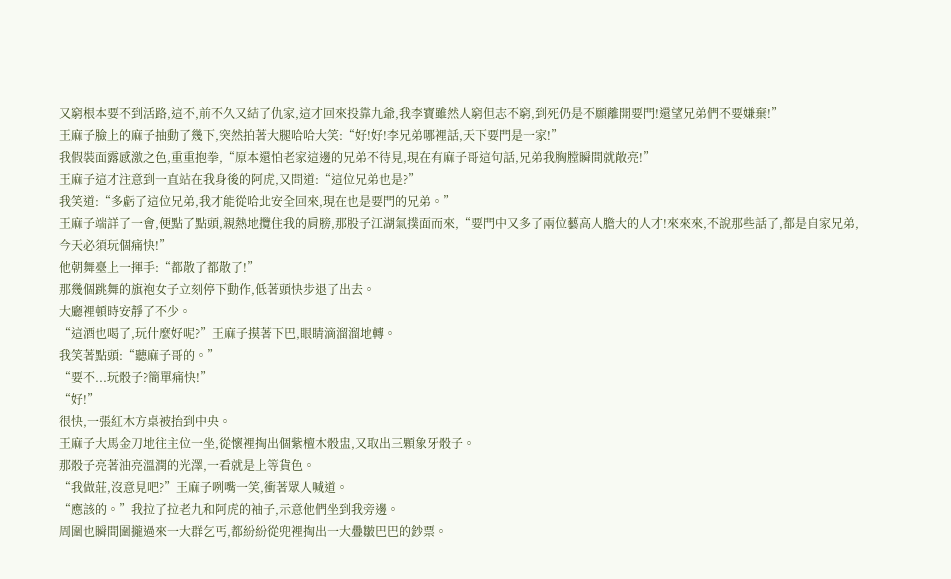又窮根本要不到活路,這不,前不久又結了仇家,這才回來投靠九爺,我李寶雖然人窮但志不窮,到死仍是不願離開要門!還望兄弟們不要嫌棄!”
王麻子臉上的麻子抽動了幾下,突然拍著大腿哈哈大笑:“好!好!李兄弟哪裡話,天下要門是一家!”
我假裝面露感激之色,重重抱拳,“原本還怕老家這邊的兄弟不待見,現在有麻子哥這句話,兄弟我胸膛瞬間就敞亮!”
王麻子這才注意到一直站在我身後的阿虎,又問道:“這位兄弟也是?”
我笑道:“多虧了這位兄弟,我才能從哈北安全回來,現在也是要門的兄弟。”
王麻子端詳了一會,便點了點頭,親熱地攬住我的肩膀,那股子江湖氣撲面而來,“要門中又多了兩位藝高人膽大的人才!來來來,不說那些話了,都是自家兄弟,今天必須玩個痛快!”
他朝舞臺上一揮手:“都散了都散了!”
那幾個跳舞的旗袍女子立刻停下動作,低著頭快步退了出去。
大廳裡頓時安靜了不少。
“這酒也喝了,玩什麼好呢?”王麻子摸著下巴,眼睛滴溜溜地轉。
我笑著點頭:“聽麻子哥的。”
“要不...玩骰子?簡單痛快!”
“好!”
很快,一張紅木方桌被抬到中央。
王麻子大馬金刀地往主位一坐,從懷裡掏出個紫檀木骰盅,又取出三顆象牙骰子。
那骰子亮著油亮溫潤的光澤,一看就是上等貨色。
“我做莊,沒意見吧?”王麻子咧嘴一笑,衝著眾人喊道。
“應該的。”我拉了拉老九和阿虎的袖子,示意他們坐到我旁邊。
周圍也瞬間圍攏過來一大群乞丐,都紛紛從兜裡掏出一大疊皺巴巴的鈔票。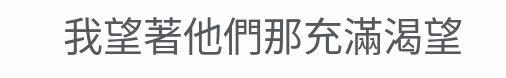我望著他們那充滿渴望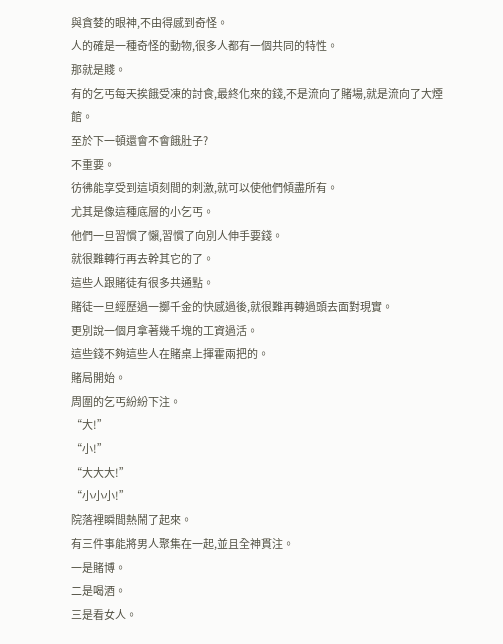與貪婪的眼神,不由得感到奇怪。
人的確是一種奇怪的動物,很多人都有一個共同的特性。
那就是賤。
有的乞丐每天挨餓受凍的討食,最終化來的錢,不是流向了賭場,就是流向了大煙館。
至於下一頓還會不會餓肚子?
不重要。
彷彿能享受到這頃刻間的刺激,就可以使他們傾盡所有。
尤其是像這種底層的小乞丐。
他們一旦習慣了懶,習慣了向別人伸手要錢。
就很難轉行再去幹其它的了。
這些人跟賭徒有很多共通點。
賭徒一旦經歷過一擲千金的快感過後,就很難再轉過頭去面對現實。
更別說一個月拿著幾千塊的工資過活。
這些錢不夠這些人在賭桌上揮霍兩把的。
賭局開始。
周圍的乞丐紛紛下注。
“大!”
“小!”
“大大大!”
“小小小!”
院落裡瞬間熱鬧了起來。
有三件事能將男人聚集在一起,並且全神貫注。
一是賭博。
二是喝酒。
三是看女人。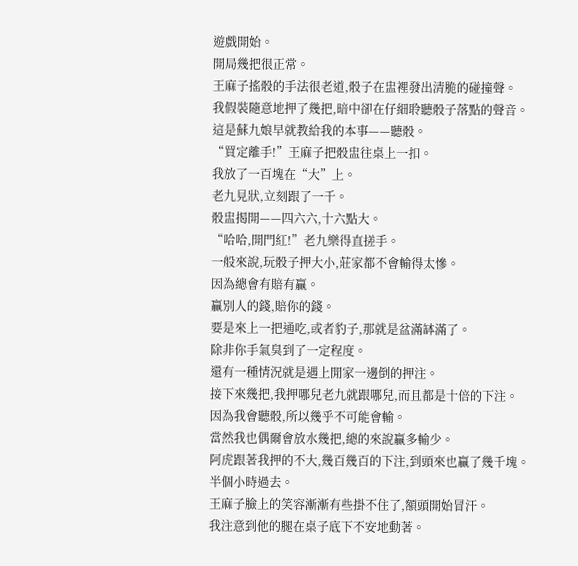遊戲開始。
開局幾把很正常。
王麻子搖骰的手法很老道,骰子在盅裡發出清脆的碰撞聲。
我假裝隨意地押了幾把,暗中卻在仔細聆聽骰子落點的聲音。
這是蘇九娘早就教給我的本事——聽骰。
“買定離手!”王麻子把骰盅往桌上一扣。
我放了一百塊在“大”上。
老九見狀,立刻跟了一千。
骰盅揭開——四六六,十六點大。
“哈哈,開門紅!”老九樂得直搓手。
一般來說,玩骰子押大小,莊家都不會輸得太慘。
因為總會有賠有贏。
贏別人的錢,賠你的錢。
要是來上一把通吃,或者豹子,那就是盆滿缽滿了。
除非你手氣臭到了一定程度。
還有一種情況就是遇上閒家一邊倒的押注。
接下來幾把,我押哪兒老九就跟哪兒,而且都是十倍的下注。
因為我會聽骰,所以幾乎不可能會輸。
當然我也偶爾會放水幾把,總的來說贏多輸少。
阿虎跟著我押的不大,幾百幾百的下注,到頭來也贏了幾千塊。
半個小時過去。
王麻子臉上的笑容漸漸有些掛不住了,額頭開始冒汗。
我注意到他的腿在桌子底下不安地動著。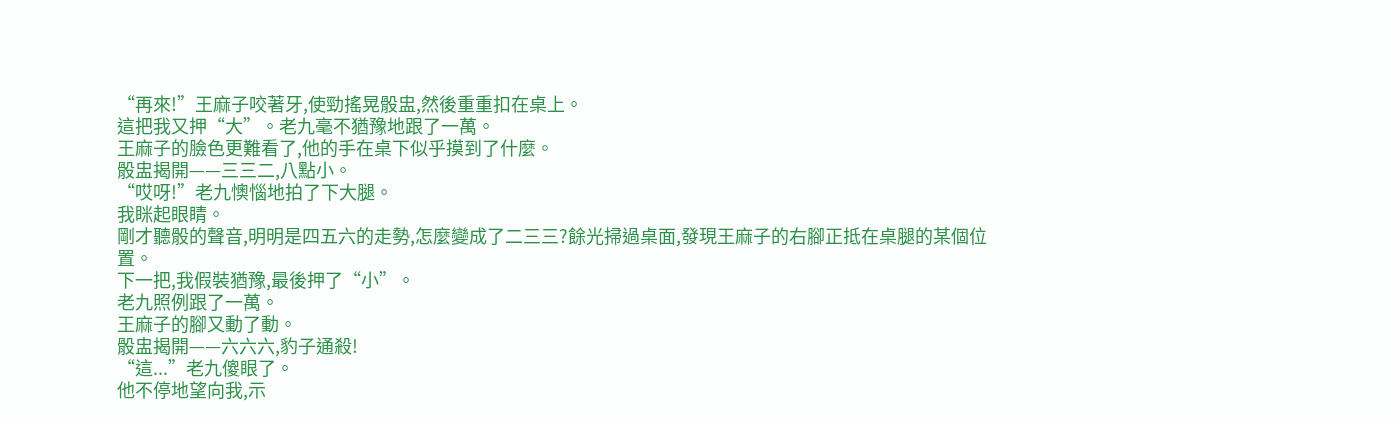“再來!”王麻子咬著牙,使勁搖晃骰盅,然後重重扣在桌上。
這把我又押“大”。老九毫不猶豫地跟了一萬。
王麻子的臉色更難看了,他的手在桌下似乎摸到了什麼。
骰盅揭開——三三二,八點小。
“哎呀!”老九懊惱地拍了下大腿。
我眯起眼睛。
剛才聽骰的聲音,明明是四五六的走勢,怎麼變成了二三三?餘光掃過桌面,發現王麻子的右腳正抵在桌腿的某個位置。
下一把,我假裝猶豫,最後押了“小”。
老九照例跟了一萬。
王麻子的腳又動了動。
骰盅揭開——六六六,豹子通殺!
“這...”老九傻眼了。
他不停地望向我,示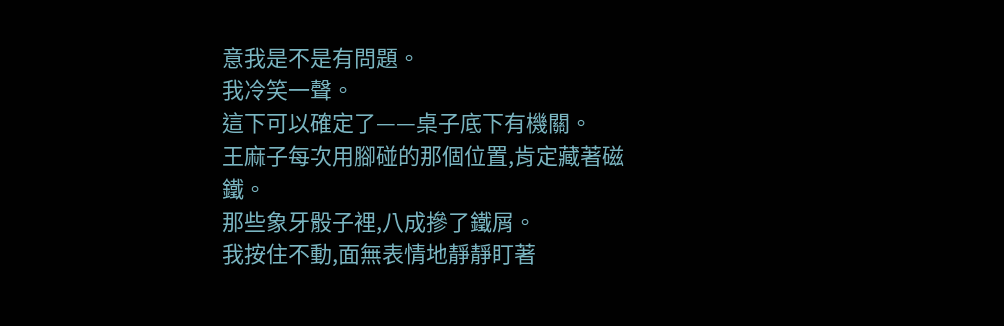意我是不是有問題。
我冷笑一聲。
這下可以確定了——桌子底下有機關。
王麻子每次用腳碰的那個位置,肯定藏著磁鐵。
那些象牙骰子裡,八成摻了鐵屑。
我按住不動,面無表情地靜靜盯著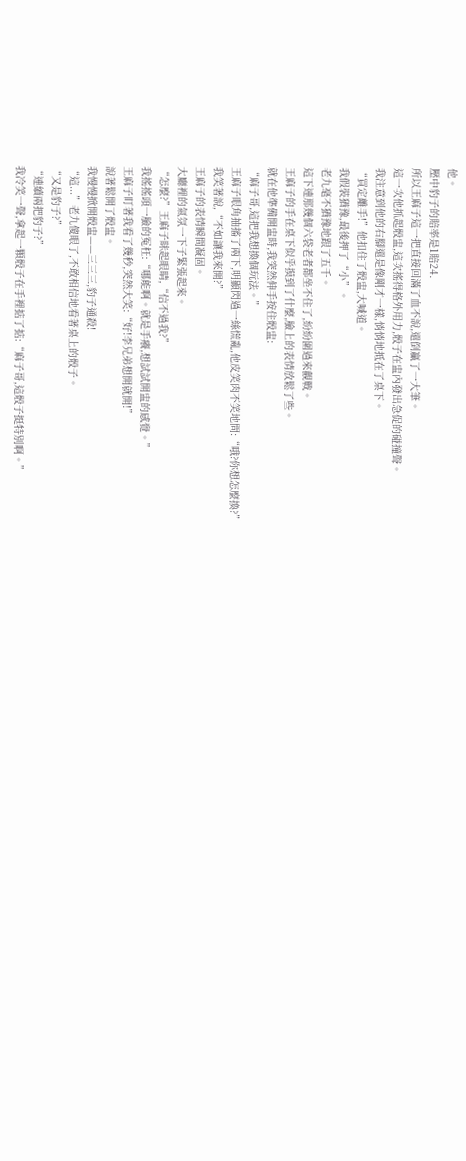他。
壓中豹子的賠率是1賠24.
所以王麻子這一把直接回滿了血不說,還倒贏了一大筆。
這一次他抓起骰盅,這次搖得格外用力,骰子在盅內發出急促的碰撞聲。
我注意到他的右腳還是像剛才一樣,悄悄地抵在了桌下。
“買定離手!”他扣住了骰盅,大喊道。
我假裝猶豫,最後押了“小”。
老九毫不猶豫地跟了五千。
這下連那幾個六袋老者都坐不住了,紛紛圍過來觀戰。
王麻子的手在桌下似乎摸到了什麼,臉上的表情放鬆了些。
就在他準備開盅時,我突然伸手按住骰盅:
“麻子哥,這把我想換個玩法。”
王麻子眼角抽搐了兩下,明顯閃過一絲慌亂,他皮笑肉不笑地問:“哦?你想怎麼換?”
我笑著說,“不如讓我來開?”
王麻子的表情瞬間凝固。
大廳裡的氣氛一下子緊張起來。
“怎麼?”王麻子眯起眼睛,“信不過我?”
我搖搖頭一臉的冤枉:“哪能啊。就是手癢,想試試開盅的感覺。”
王麻子盯著我看了幾秒,突然大笑:“好!李兄弟想開就開!”
說著鬆開了骰盅。
我慢慢掀開骰盅——三三三,豹子通殺!
“這...”老九傻眼了,不敢相信地看著桌上的骰子。
“又是豹子?”
“連續兩把豹子?”
我冷笑一聲,拿起一顆骰子在手裡掂了掂:“麻子哥,這骰子挺特別啊。”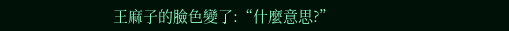王麻子的臉色變了:“什麼意思?”